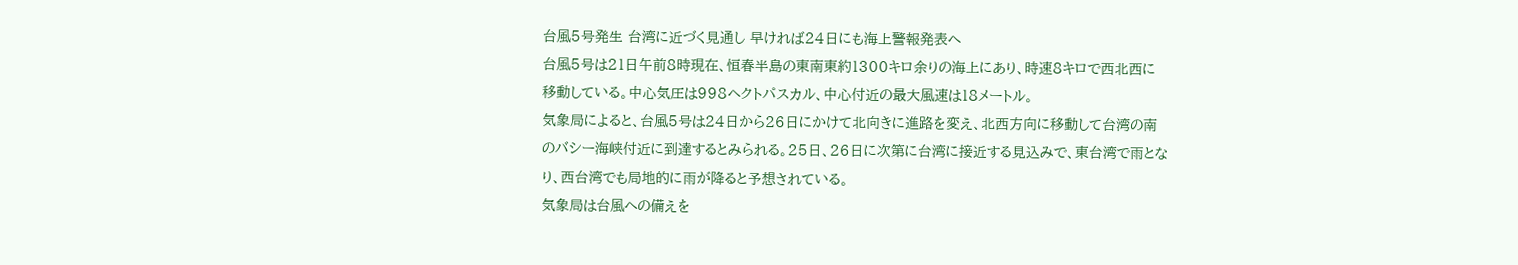台風5号発生 台湾に近づく見通し 早ければ24日にも海上警報発表へ
台風5号は21日午前8時現在、恒春半島の東南東約1300キロ余りの海上にあり、時速8キロで西北西に移動している。中心気圧は998ヘクトパスカル、中心付近の最大風速は18メートル。
気象局によると、台風5号は24日から26日にかけて北向きに進路を変え、北西方向に移動して台湾の南のバシー海峡付近に到達するとみられる。25日、26日に次第に台湾に接近する見込みで、東台湾で雨となり、西台湾でも局地的に雨が降ると予想されている。
気象局は台風への備えを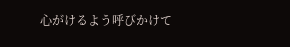心がけるよう呼びかけて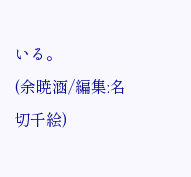いる。
(余暁涵/編集:名切千絵)